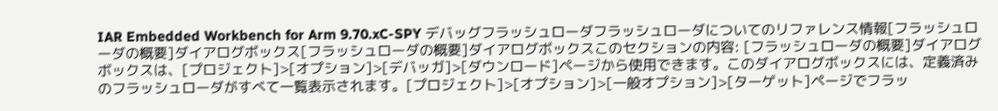IAR Embedded Workbench for Arm 9.70.xC-SPY デバッグフラッシュローダフラッシュローダについてのリファレンス情報[フラッシュローダの概要]ダイアログボックス[フラッシュローダの概要]ダイアログボックスこのセクションの内容: [フラッシュローダの概要]ダイアログボックスは、[プロジェクト]>[オプション]>[デバッガ]>[ダウンロード]ページから使用できます。このダイアログボックスには、定義済みのフラッシュローダがすべて一覧表示されます。[プロジェクト]>[オプション]>[一般オプション]>[ターゲット]ページでフラッ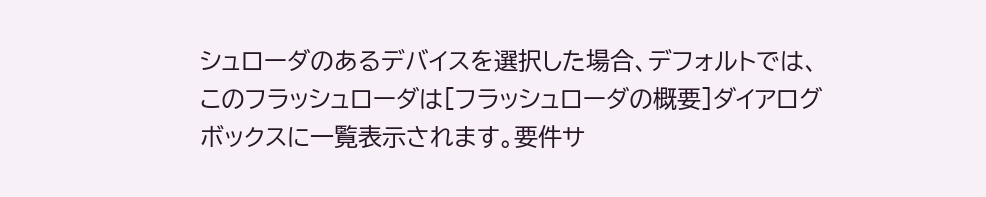シュローダのあるデバイスを選択した場合、デフォルトでは、このフラッシュローダは[フラッシュローダの概要]ダイアログボックスに一覧表示されます。要件サ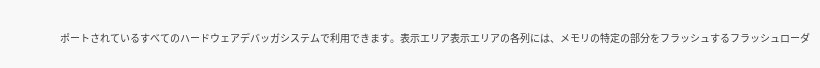ポートされているすべてのハードウェアデバッガシステムで利用できます。表示エリア表示エリアの各列には、メモリの特定の部分をフラッシュするフラッシュローダ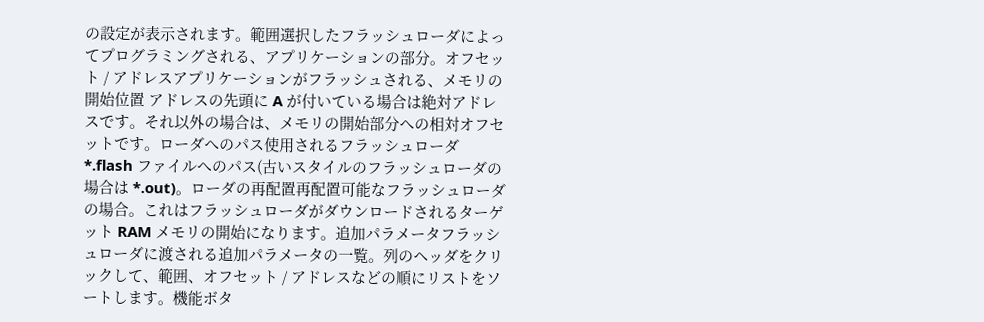の設定が表示されます。範囲選択したフラッシュローダによってプログラミングされる、アプリケーションの部分。オフセット / アドレスアプリケーションがフラッシュされる、メモリの開始位置 アドレスの先頭に A が付いている場合は絶対アドレスです。それ以外の場合は、メモリの開始部分への相対オフセットです。ローダへのパス使用されるフラッシュローダ *.flash ファイルへのパス(古いスタイルのフラッシュローダの場合は *.out)。ローダの再配置再配置可能なフラッシュローダの場合。これはフラッシュローダがダウンロードされるターゲット RAM メモリの開始になります。追加パラメータフラッシュローダに渡される追加パラメータの一覧。列のヘッダをクリックして、範囲、オフセット / アドレスなどの順にリストをソートします。機能ボタ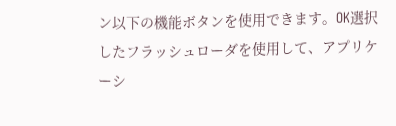ン以下の機能ボタンを使用できます。OK選択したフラッシュローダを使用して、アプリケーシ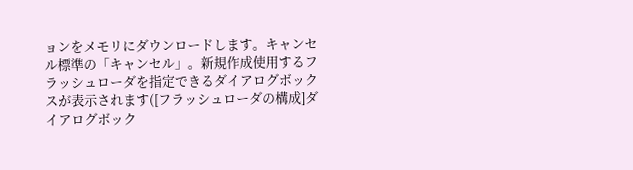ョンをメモリにダウンロードします。キャンセル標準の「キャンセル」。新規作成使用するフラッシュローダを指定できるダイアログボックスが表示されます([フラッシュローダの構成]ダイアログボック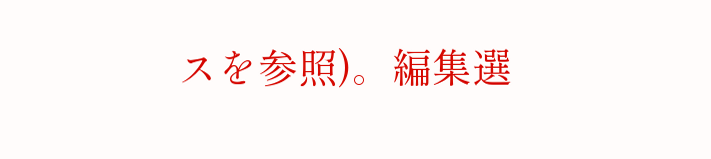スを参照)。編集選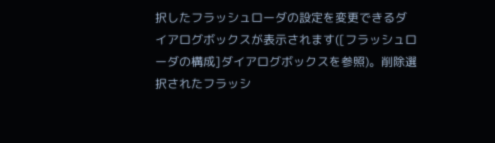択したフラッシュローダの設定を変更できるダイアログボックスが表示されます([フラッシュローダの構成]ダイアログボックスを参照)。削除選択されたフラッシ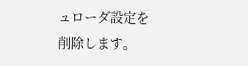ュローダ設定を削除します。